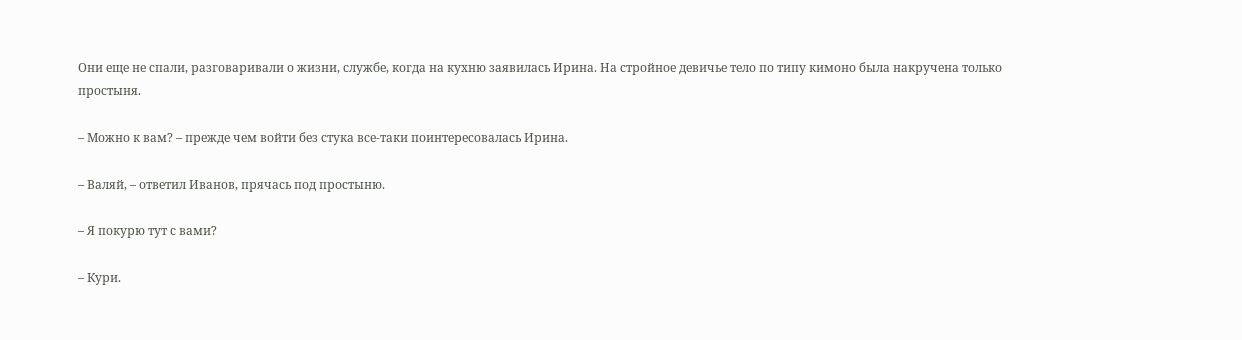Они еще не спали, разговаривали о жизни, службе, когда на кухню заявилась Ирина. На стройное девичье тело по типу кимоно была накручена только простыня.

– Можно к вам? – прежде чем войти без стука все-таки поинтересовалась Ирина.

– Валяй, – ответил Иванов, прячась под простыню.

– Я покурю тут с вами?

– Кури.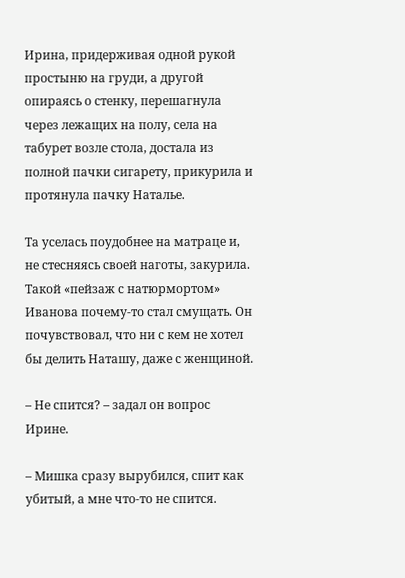Ирина, придерживая одной рукой простыню на груди, а другой опираясь о стенку, перешагнула через лежащих на полу, села на табурет возле стола, достала из полной пачки сигарету, прикурила и протянула пачку Наталье.

Та уселась поудобнее на матраце и, не стесняясь своей наготы, закурила. Такой «пейзаж с натюрмортом» Иванова почему-то стал смущать. Он почувствовал, что ни с кем не хотел бы делить Наташу, даже с женщиной.

– Не спится? – задал он вопрос Ирине.

– Мишка сразу вырубился, спит как убитый, а мне что-то не спится.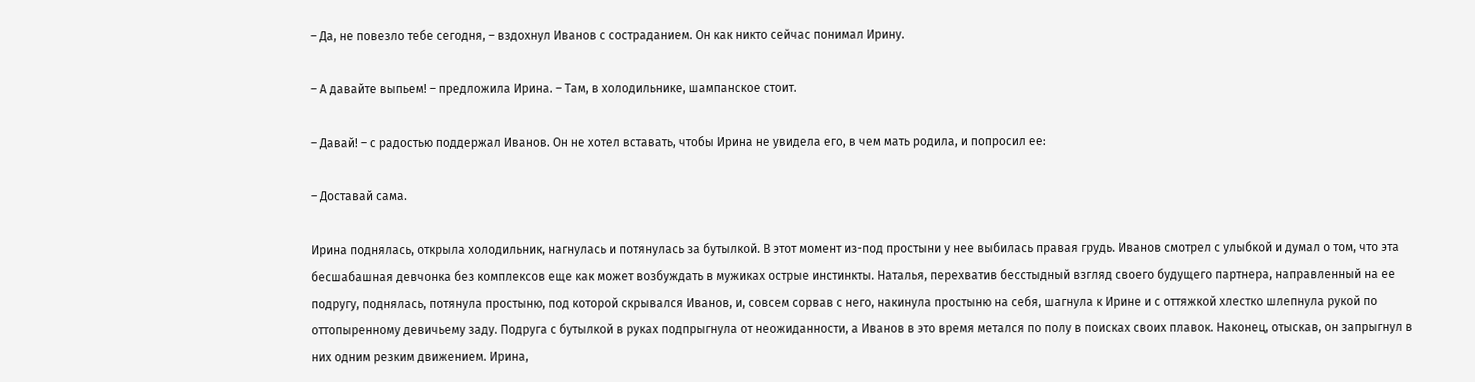– Да, не повезло тебе сегодня, – вздохнул Иванов с состраданием. Он как никто сейчас понимал Ирину.

– А давайте выпьем! – предложила Ирина. – Там, в холодильнике, шампанское стоит.

– Давай! – с радостью поддержал Иванов. Он не хотел вставать, чтобы Ирина не увидела его, в чем мать родила, и попросил ее:

– Доставай сама.

Ирина поднялась, открыла холодильник, нагнулась и потянулась за бутылкой. В этот момент из-под простыни у нее выбилась правая грудь. Иванов смотрел с улыбкой и думал о том, что эта бесшабашная девчонка без комплексов еще как может возбуждать в мужиках острые инстинкты. Наталья, перехватив бесстыдный взгляд своего будущего партнера, направленный на ее подругу, поднялась, потянула простыню, под которой скрывался Иванов, и, совсем сорвав с него, накинула простыню на себя, шагнула к Ирине и с оттяжкой хлестко шлепнула рукой по оттопыренному девичьему заду. Подруга с бутылкой в руках подпрыгнула от неожиданности, а Иванов в это время метался по полу в поисках своих плавок. Наконец, отыскав, он запрыгнул в них одним резким движением. Ирина,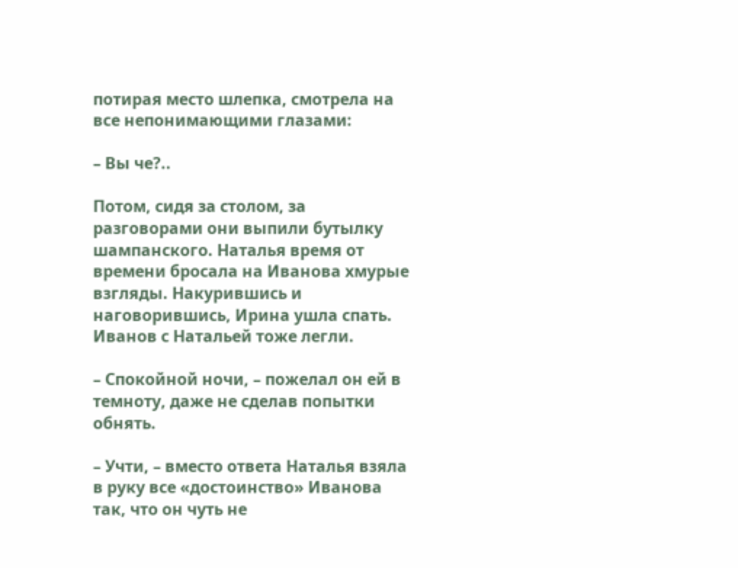потирая место шлепка, смотрела на все непонимающими глазами:

– Вы че?..

Потом, сидя за столом, за разговорами они выпили бутылку шампанского. Наталья время от времени бросала на Иванова хмурые взгляды. Накурившись и наговорившись, Ирина ушла спать. Иванов с Натальей тоже легли.

– Спокойной ночи, – пожелал он ей в темноту, даже не сделав попытки обнять.

– Учти, – вместо ответа Наталья взяла в руку все «достоинство» Иванова так, что он чуть не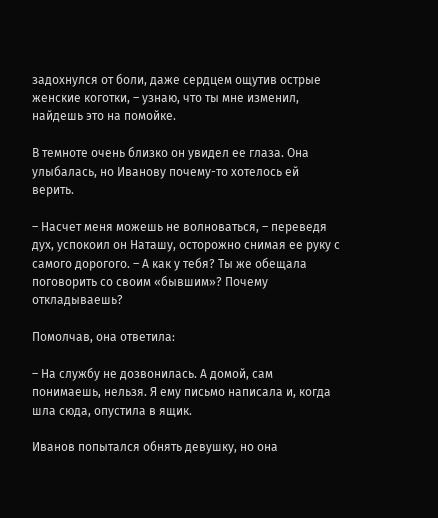задохнулся от боли, даже сердцем ощутив острые женские коготки, – узнаю, что ты мне изменил, найдешь это на помойке.

В темноте очень близко он увидел ее глаза. Она улыбалась, но Иванову почему-то хотелось ей верить.

– Насчет меня можешь не волноваться, – переведя дух, успокоил он Наташу, осторожно снимая ее руку с самого дорогого. – А как у тебя? Ты же обещала поговорить со своим «бывшим»? Почему откладываешь?

Помолчав, она ответила:

– На службу не дозвонилась. А домой, сам понимаешь, нельзя. Я ему письмо написала и, когда шла сюда, опустила в ящик.

Иванов попытался обнять девушку, но она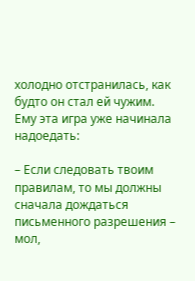холодно отстранилась, как будто он стал ей чужим. Ему эта игра уже начинала надоедать:

– Если следовать твоим правилам, то мы должны сначала дождаться письменного разрешения – мол,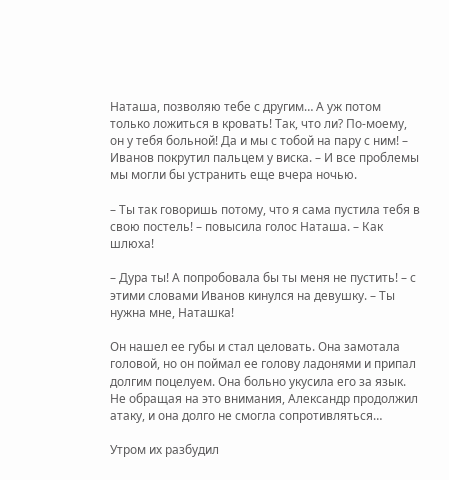Наташа, позволяю тебе с другим… А уж потом только ложиться в кровать! Так, что ли? По-моему, он у тебя больной! Да и мы с тобой на пару с ним! – Иванов покрутил пальцем у виска. – И все проблемы мы могли бы устранить еще вчера ночью.

– Ты так говоришь потому, что я сама пустила тебя в свою постель! – повысила голос Наташа. – Как шлюха!

– Дура ты! А попробовала бы ты меня не пустить! – с этими словами Иванов кинулся на девушку. – Ты нужна мне, Наташка!

Он нашел ее губы и стал целовать. Она замотала головой, но он поймал ее голову ладонями и припал долгим поцелуем. Она больно укусила его за язык. Не обращая на это внимания, Александр продолжил атаку, и она долго не смогла сопротивляться…

Утром их разбудил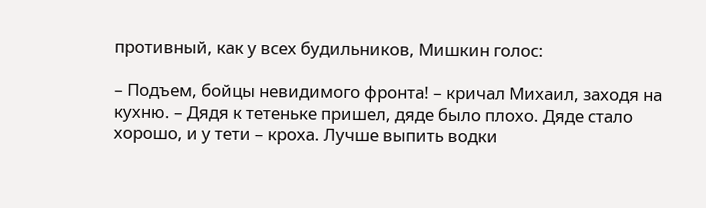противный, как у всех будильников, Мишкин голос:

– Подъем, бойцы невидимого фронта! – кричал Михаил, заходя на кухню. – Дядя к тетеньке пришел, дяде было плохо. Дяде стало хорошо, и у тети – кроха. Лучше выпить водки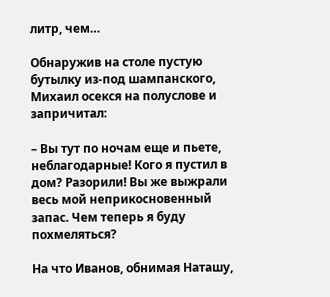литр, чем…

Обнаружив на столе пустую бутылку из-под шампанского, Михаил осекся на полуслове и запричитал:

– Вы тут по ночам еще и пьете, неблагодарные! Кого я пустил в дом? Разорили! Вы же выжрали весь мой неприкосновенный запас. Чем теперь я буду похмеляться?

На что Иванов, обнимая Наташу,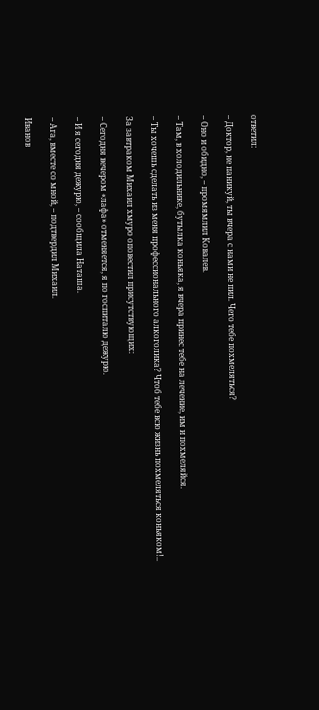ответил:

– Доктор, не паникуй, ты вчера с нами не пил. Чего тебе похмеляться?

– Оно и обидно, – промямлил Ковалев.

– Там, в холодильнике, бутылка коньяка, я вчера принес тебе на лечение, им и похмеляйся.

– Ты хочешь сделать из меня профессионального алкоголика? Чтоб тебе всю жизнь похмеляться коньяком!..

За завтраком Михаил хмуро оповестил присутствующих:

– Сегодня вечером «лафа» отменяется, я по госпиталю дежурю.

– И я сегодня дежурю, – сообщила Наташа.

– Ага, вместе со мной, – подтвердил Михаил.

Иванов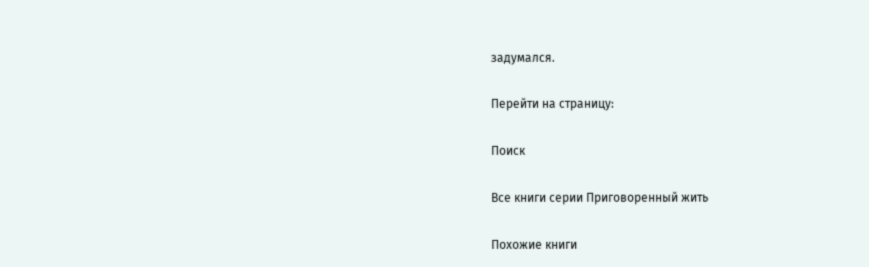задумался.

Перейти на страницу:

Поиск

Все книги серии Приговоренный жить

Похожие книги